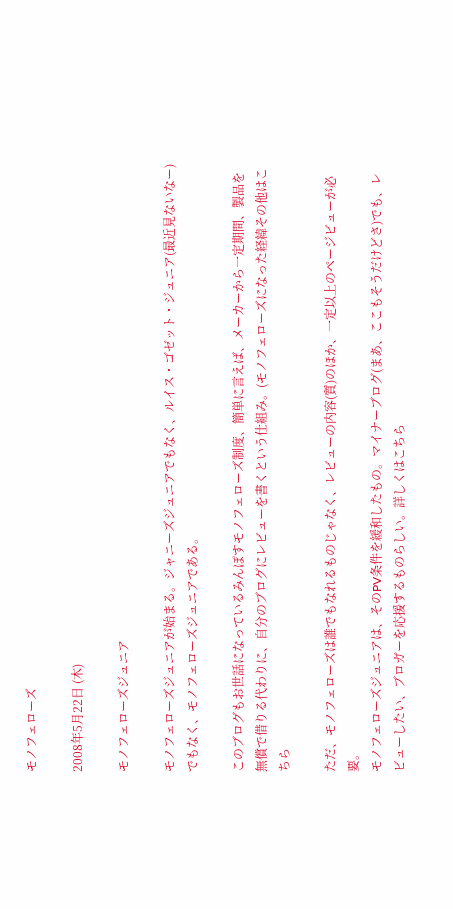モノフェローズ

2008年5月22日 (木)

モノフェローズジュニア

モノフェローズジュニアが始まる。ジャニーズジュニアでもなく、ルイス・ゴゼット・ジュニア(最近見ないなー)でもなく、モノフェローズジュニアである。

このブログもお世話になっているみんぽすモノフェローズ制度、簡単に言えば、メーカーから一定期間、製品を無償で借りる代わりに、自分のブログにレビューを書くという仕組み。(モノフェローズになった経緯その他はこちら

ただ、モノフェローズは誰でもなれるものじゃなく、レビューの内容(質)のほか、一定以上のページビューが必要。
モノフェローズジュニアは、そのPV条件を緩和したもの。マイナーブログ(まあ、ここもそうだけどさ)でも、レビューしたい、ブロガーを応援するものらしい。詳しくはこちら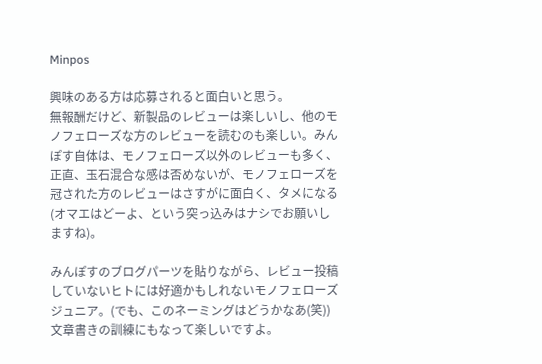Minpos

興味のある方は応募されると面白いと思う。
無報酬だけど、新製品のレビューは楽しいし、他のモノフェローズな方のレビューを読むのも楽しい。みんぽす自体は、モノフェローズ以外のレビューも多く、正直、玉石混合な感は否めないが、モノフェローズを冠された方のレビューはさすがに面白く、タメになる(オマエはどーよ、という突っ込みはナシでお願いしますね)。

みんぽすのブログパーツを貼りながら、レビュー投稿していないヒトには好適かもしれないモノフェローズジュニア。(でも、このネーミングはどうかなあ(笑))
文章書きの訓練にもなって楽しいですよ。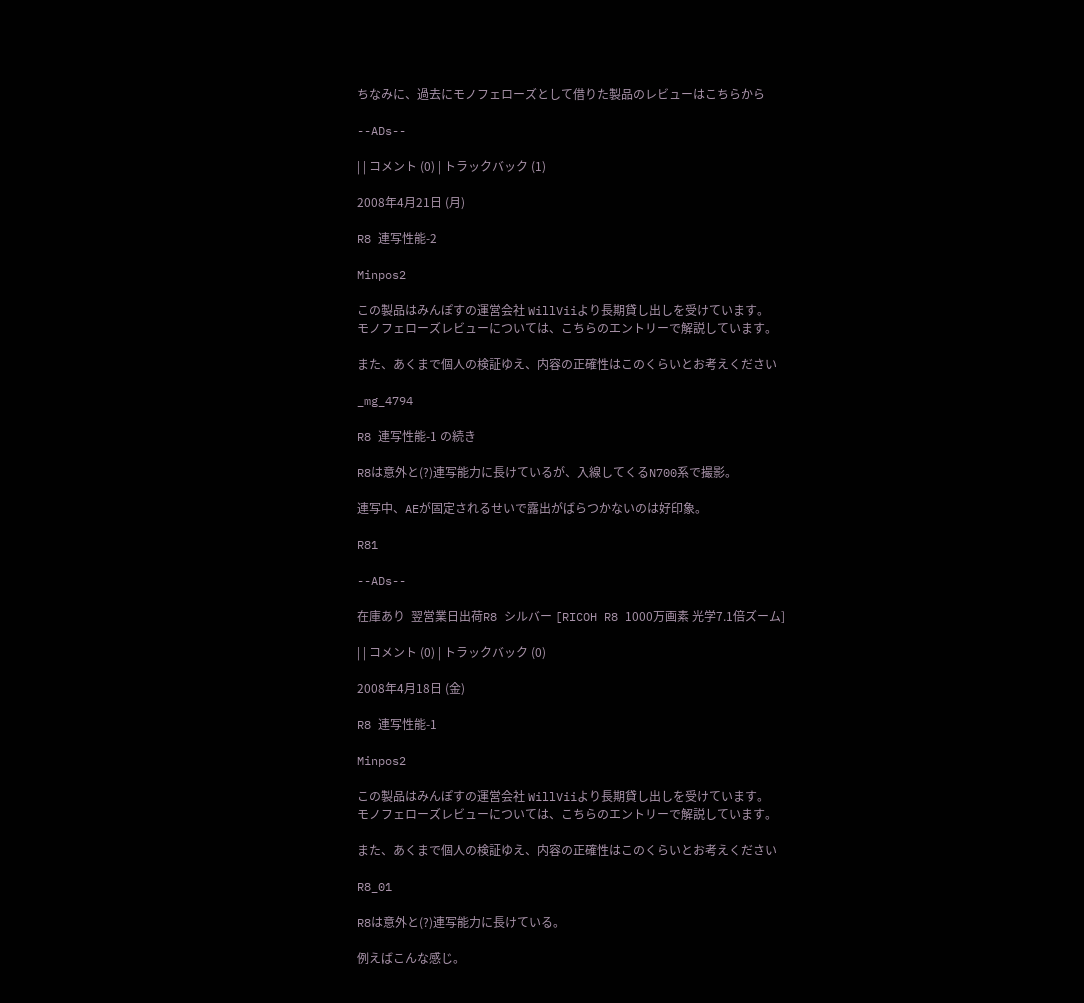ちなみに、過去にモノフェローズとして借りた製品のレビューはこちらから

--ADs--

| | コメント (0) | トラックバック (1)

2008年4月21日 (月)

R8 連写性能-2

Minpos2

この製品はみんぽすの運営会社 WillViiより長期貸し出しを受けています。
モノフェローズレビューについては、こちらのエントリーで解説しています。

また、あくまで個人の検証ゆえ、内容の正確性はこのくらいとお考えください

_mg_4794

R8 連写性能-1 の続き

R8は意外と(?)連写能力に長けているが、入線してくるN700系で撮影。

連写中、AEが固定されるせいで露出がばらつかないのは好印象。

R81

--ADs--

在庫あり  翌営業日出荷R8 シルバー [RICOH R8 1000万画素 光学7.1倍ズーム]

| | コメント (0) | トラックバック (0)

2008年4月18日 (金)

R8 連写性能-1

Minpos2

この製品はみんぽすの運営会社 WillViiより長期貸し出しを受けています。
モノフェローズレビューについては、こちらのエントリーで解説しています。

また、あくまで個人の検証ゆえ、内容の正確性はこのくらいとお考えください

R8_01

R8は意外と(?)連写能力に長けている。

例えばこんな感じ。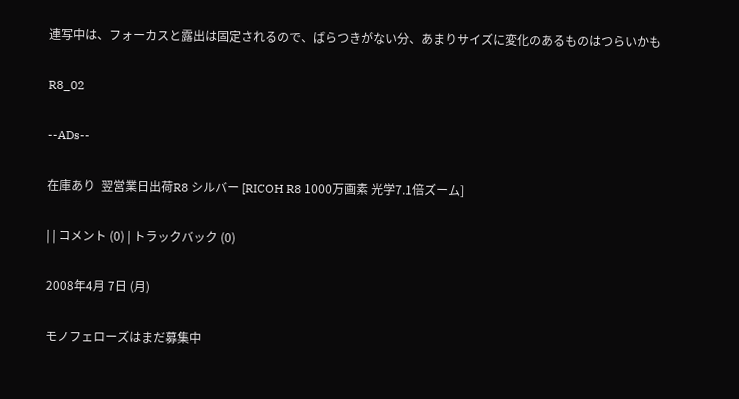連写中は、フォーカスと露出は固定されるので、ばらつきがない分、あまりサイズに変化のあるものはつらいかも

R8_02

--ADs--

在庫あり  翌営業日出荷R8 シルバー [RICOH R8 1000万画素 光学7.1倍ズーム]

| | コメント (0) | トラックバック (0)

2008年4月 7日 (月)

モノフェローズはまだ募集中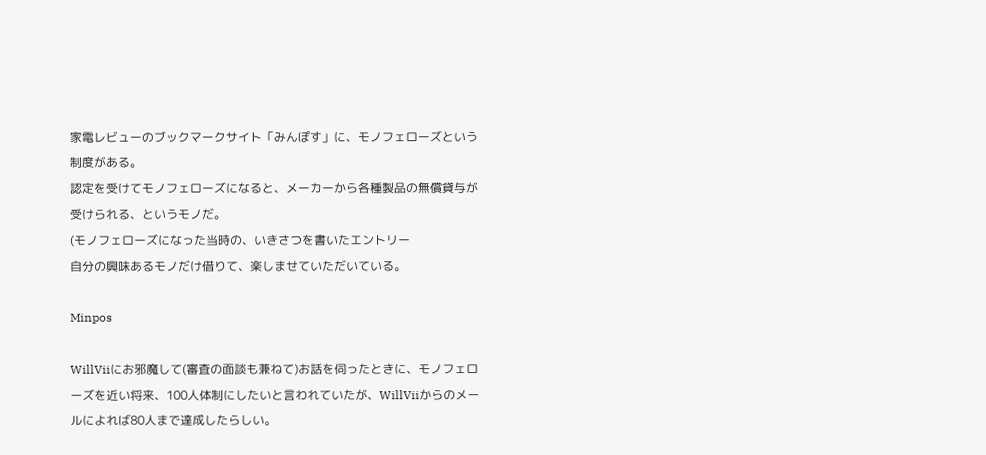家電レビューのブックマークサイト「みんぽす」に、モノフェローズという制度がある。
認定を受けてモノフェローズになると、メーカーから各種製品の無償貸与が受けられる、というモノだ。
(モノフェローズになった当時の、いきさつを書いたエントリー
自分の興味あるモノだけ借りて、楽しませていただいている。

Minpos

WillViiにお邪魔して(審査の面談も兼ねて)お話を伺ったときに、モノフェローズを近い将来、100人体制にしたいと言われていたが、WillViiからのメールによれば80人まで達成したらしい。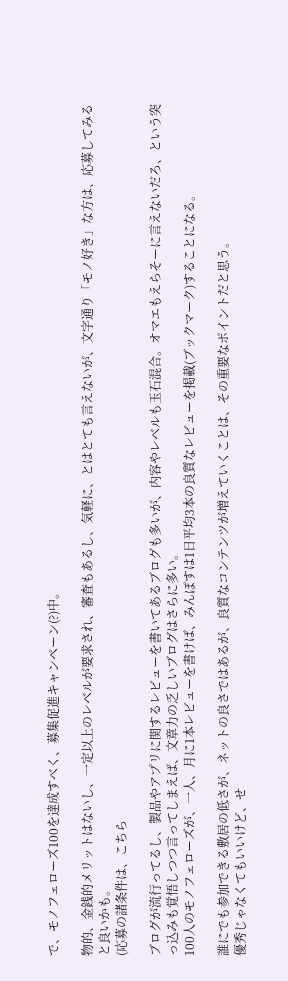で、モノフェローズ100を達成すべく、募集促進キャンペーン(?)中。

物的、金銭的メリットはないし、一定以上のレベルが要求され、審査もあるし、気軽に、とはとても言えないが、文字通り「モノ好き」な方は、応募してみると良いかも。
(応募の諸条件は、こちら

ブログが流行ってるし、製品やアプリに関するレビューを書いてあるブログも多いが、内容やレベルも玉石混合。オマエもえらそーに言えないだろ、という突っ込みも覚悟しつつ言ってしまえば、文章力の乏しいブログはさらに多い。
100人のモノフェローズが、一人、月に1本レビューを書けば、みんぽすは1日平均3本の良質なレビューを掲載(ブックマーク)することになる。

誰にでも参加できる敷居の低さが、ネットの良さではあるが、良質なコンテンツが増えていくことは、その重要なポイントだと思う。
優秀じゃなくてもいいけど、せ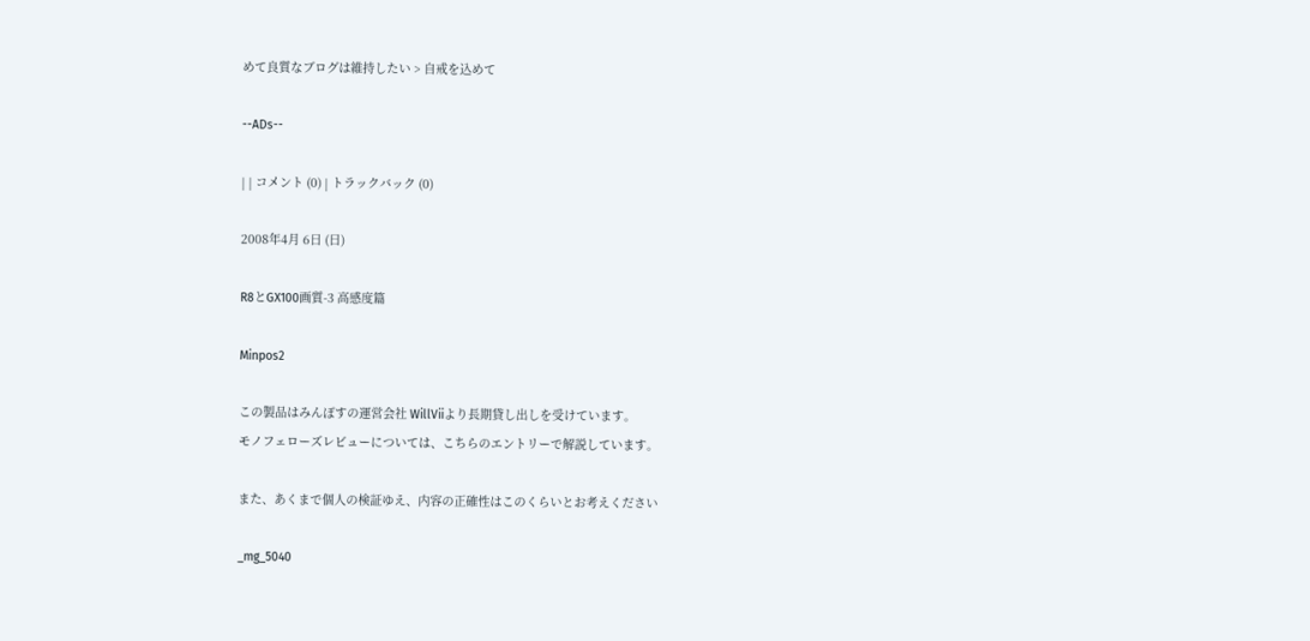めて良質なブログは維持したい > 自戒を込めて

--ADs--

| | コメント (0) | トラックバック (0)

2008年4月 6日 (日)

R8とGX100画質-3 高感度篇

Minpos2

この製品はみんぽすの運営会社 WillViiより長期貸し出しを受けています。
モノフェローズレビューについては、こちらのエントリーで解説しています。

また、あくまで個人の検証ゆえ、内容の正確性はこのくらいとお考えください

_mg_5040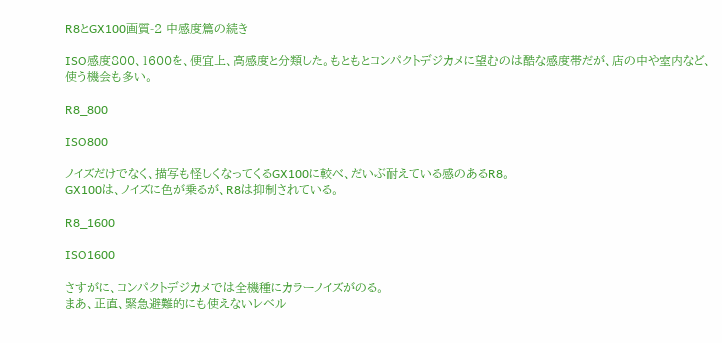R8とGX100画質-2 中感度篇の続き

ISO感度800、1600を、便宜上、高感度と分類した。もともとコンパクトデジカメに望むのは酷な感度帯だが、店の中や室内など、使う機会も多い。

R8_800

ISO800

ノイズだけでなく、描写も怪しくなってくるGX100に較べ、だいぶ耐えている感のあるR8。
GX100は、ノイズに色が乗るが、R8は抑制されている。

R8_1600

ISO1600

さすがに、コンパクトデジカメでは全機種にカラーノイズがのる。
まあ、正直、緊急避難的にも使えないレベル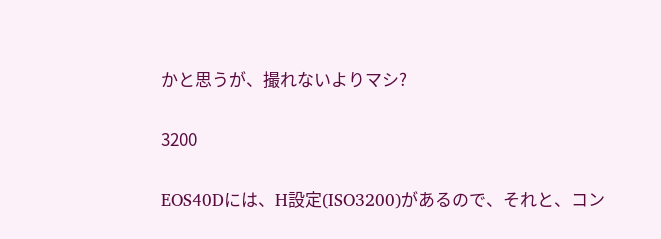かと思うが、撮れないよりマシ?

3200

EOS40Dには、H設定(ISO3200)があるので、それと、コン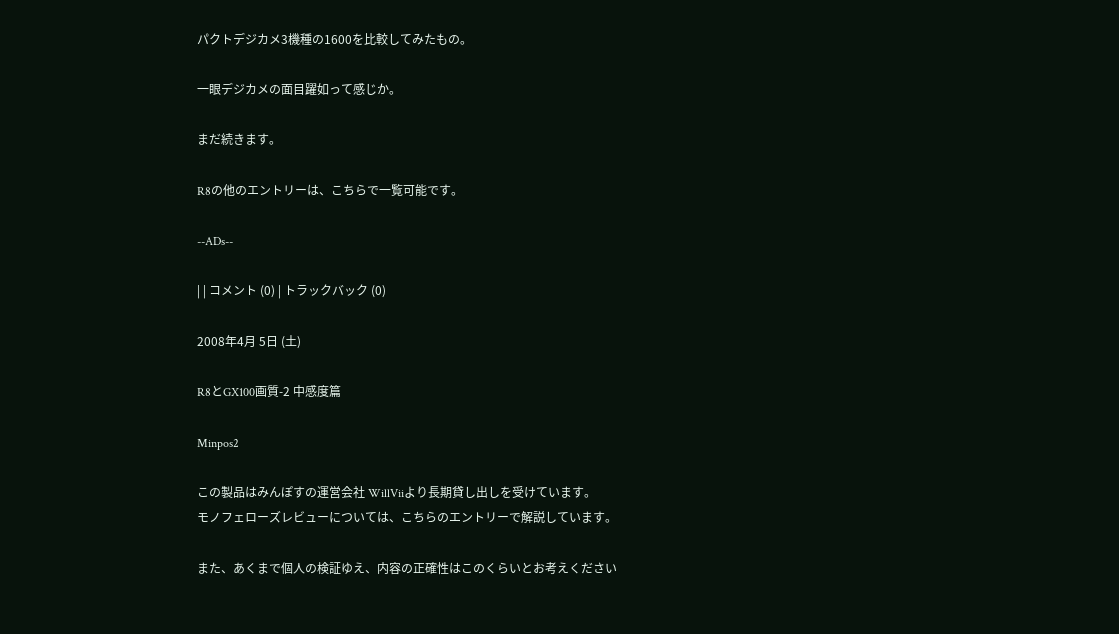パクトデジカメ3機種の1600を比較してみたもの。

一眼デジカメの面目躍如って感じか。

まだ続きます。

R8の他のエントリーは、こちらで一覧可能です。

--ADs--

| | コメント (0) | トラックバック (0)

2008年4月 5日 (土)

R8とGX100画質-2 中感度篇

Minpos2

この製品はみんぽすの運営会社 WillViiより長期貸し出しを受けています。
モノフェローズレビューについては、こちらのエントリーで解説しています。

また、あくまで個人の検証ゆえ、内容の正確性はこのくらいとお考えください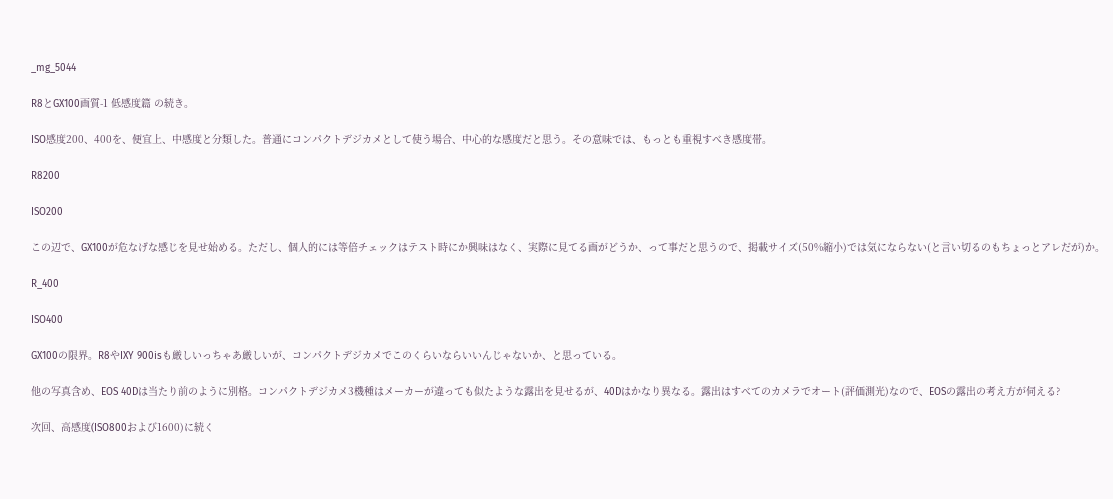_mg_5044

R8とGX100画質-1 低感度篇 の続き。

ISO感度200、400を、便宜上、中感度と分類した。普通にコンパクトデジカメとして使う場合、中心的な感度だと思う。その意味では、もっとも重視すべき感度帯。

R8200

ISO200

この辺で、GX100が危なげな感じを見せ始める。ただし、個人的には等倍チェックはテスト時にか興味はなく、実際に見てる画がどうか、って事だと思うので、掲載サイズ(50%縮小)では気にならない(と言い切るのもちょっとアレだが)か。

R_400

ISO400

GX100の限界。R8やIXY 900isも厳しいっちゃあ厳しいが、コンパクトデジカメでこのくらいならいいんじゃないか、と思っている。

他の写真含め、EOS 40Dは当たり前のように別格。コンパクトデジカメ3機種はメーカーが違っても似たような露出を見せるが、40Dはかなり異なる。露出はすべてのカメラでオート(評価測光)なので、EOSの露出の考え方が伺える?

次回、高感度(ISO800および1600)に続く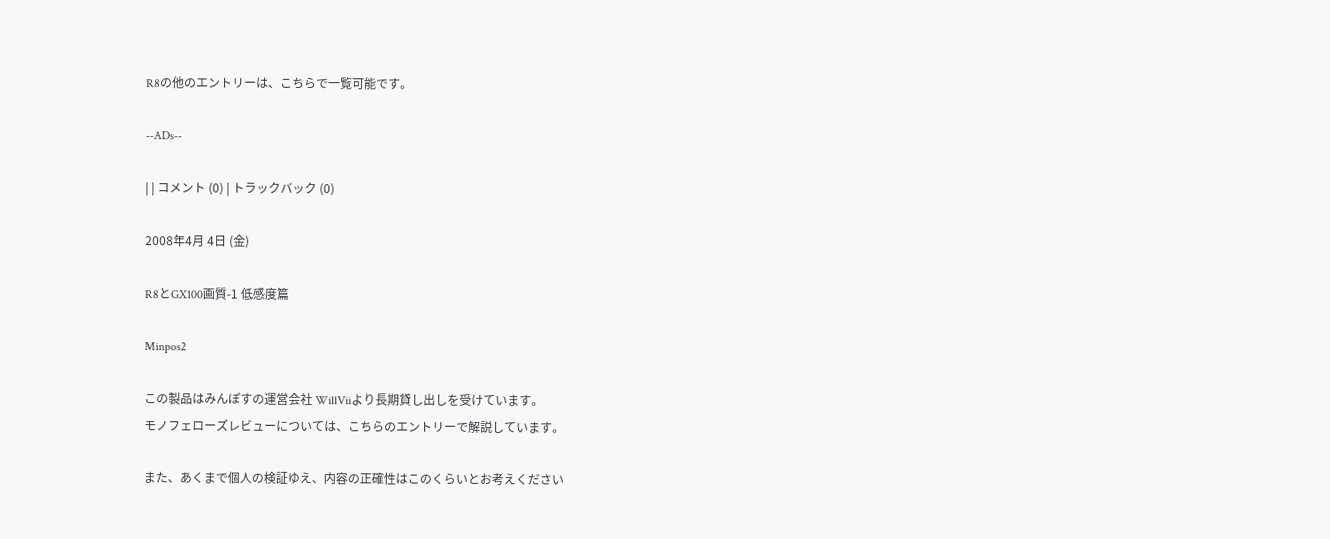R8の他のエントリーは、こちらで一覧可能です。

--ADs--

| | コメント (0) | トラックバック (0)

2008年4月 4日 (金)

R8とGX100画質-1 低感度篇

Minpos2

この製品はみんぽすの運営会社 WillViiより長期貸し出しを受けています。
モノフェローズレビューについては、こちらのエントリーで解説しています。

また、あくまで個人の検証ゆえ、内容の正確性はこのくらいとお考えください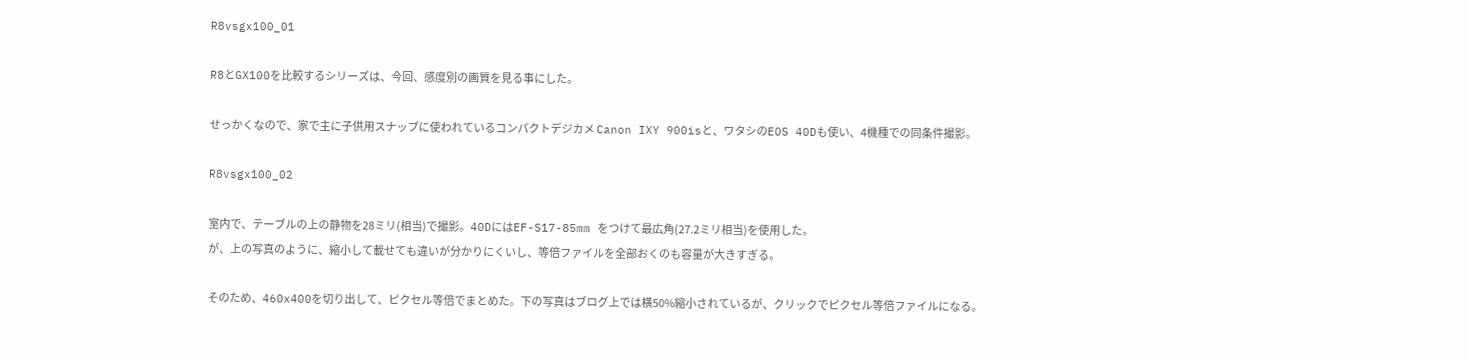R8vsgx100_01

R8とGX100を比較するシリーズは、今回、感度別の画質を見る事にした。

せっかくなので、家で主に子供用スナップに使われているコンパクトデジカメ Canon IXY 900isと、ワタシのEOS 40Dも使い、4機種での同条件撮影。

R8vsgx100_02

室内で、テーブルの上の静物を28ミリ(相当)で撮影。40DにはEF-S17-85mm をつけて最広角(27.2ミリ相当)を使用した。
が、上の写真のように、縮小して載せても違いが分かりにくいし、等倍ファイルを全部おくのも容量が大きすぎる。

そのため、460x400を切り出して、ピクセル等倍でまとめた。下の写真はブログ上では横50%縮小されているが、クリックでピクセル等倍ファイルになる。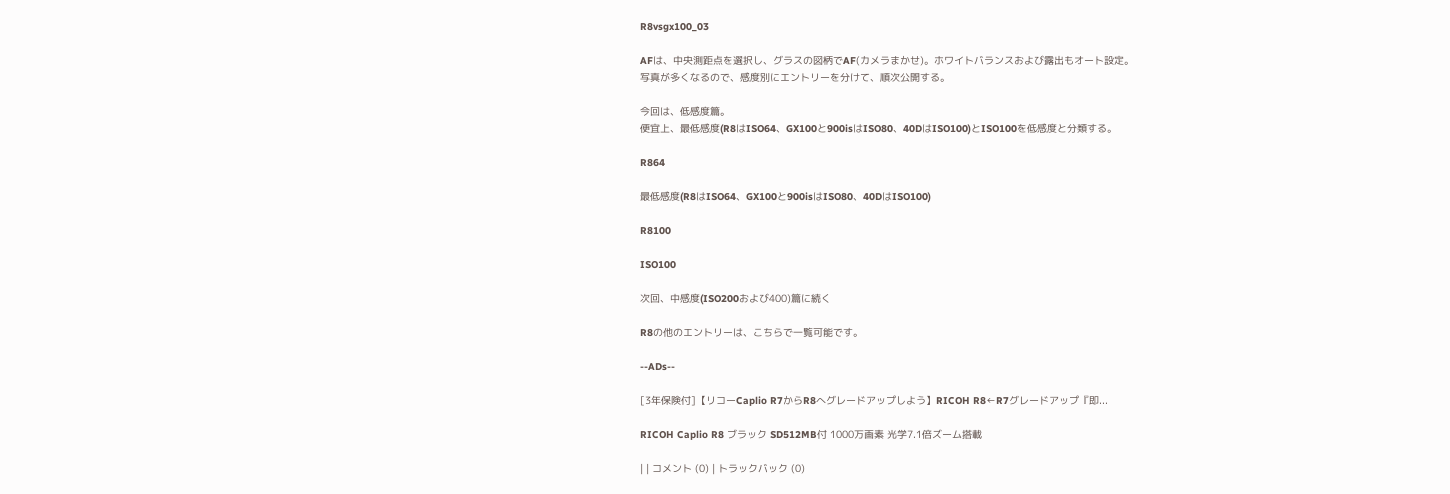R8vsgx100_03

AFは、中央測距点を選択し、グラスの図柄でAF(カメラまかせ)。ホワイトバランスおよび露出もオート設定。
写真が多くなるので、感度別にエントリーを分けて、順次公開する。

今回は、低感度篇。
便宜上、最低感度(R8はISO64、GX100と900isはISO80、40DはISO100)とISO100を低感度と分類する。

R864

最低感度(R8はISO64、GX100と900isはISO80、40DはISO100)

R8100

ISO100

次回、中感度(ISO200および400)篇に続く

R8の他のエントリーは、こちらで一覧可能です。

--ADs--

[3年保険付]【リコーCaplio R7からR8へグレードアップしよう】RICOH R8←R7グレードアップ『即...

RICOH Caplio R8 ブラック SD512MB付 1000万画素 光学7.1倍ズーム搭載

| | コメント (0) | トラックバック (0)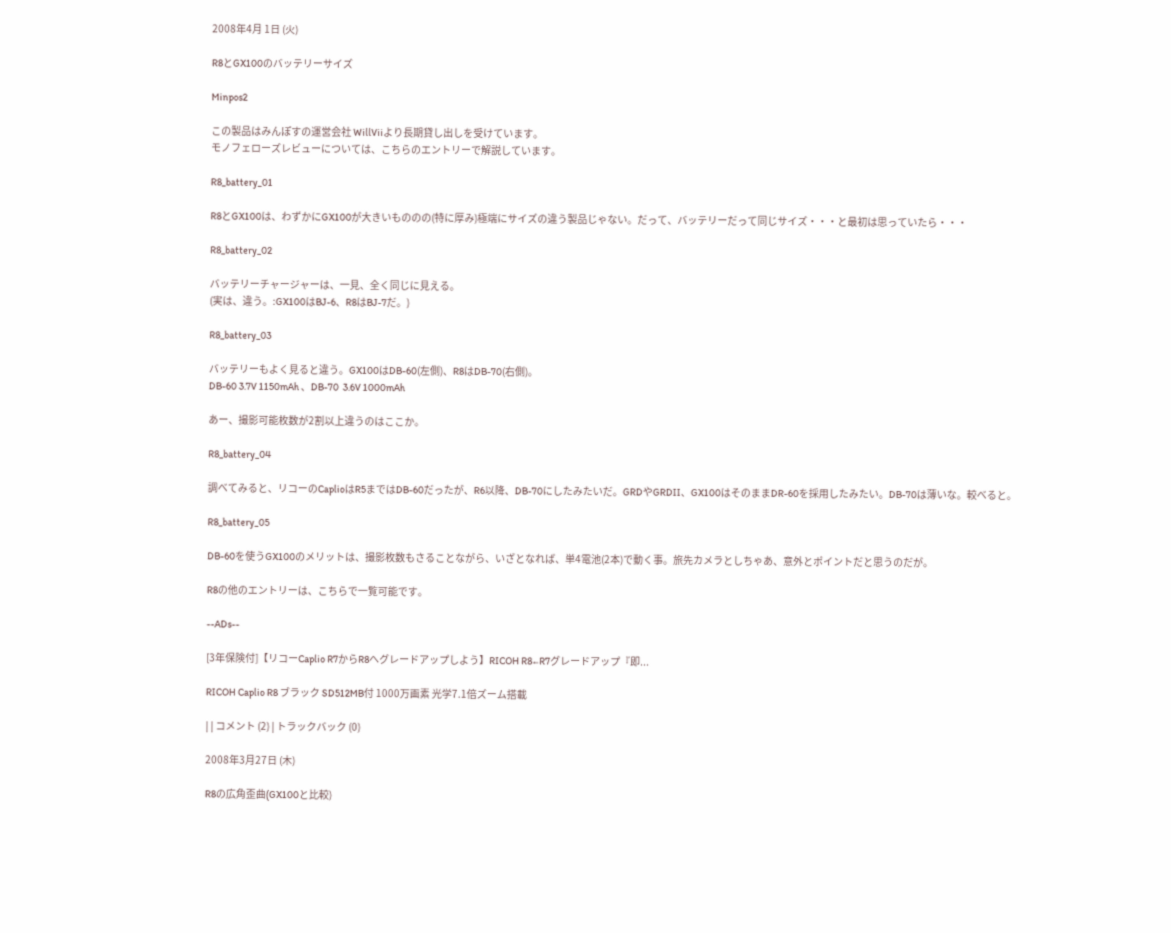2008年4月 1日 (火)

R8とGX100のバッテリーサイズ

Minpos2

この製品はみんぽすの運営会社 WillViiより長期貸し出しを受けています。
モノフェローズレビューについては、こちらのエントリーで解説しています。

R8_battery_01

R8とGX100は、わずかにGX100が大きいもののの(特に厚み)極端にサイズの違う製品じゃない。だって、バッテリーだって同じサイズ・・・と最初は思っていたら・・・

R8_battery_02

バッテリーチャージャーは、一見、全く同じに見える。
(実は、違う。:GX100はBJ-6、R8はBJ-7だ。)

R8_battery_03

バッテリーもよく見ると違う。GX100はDB-60(左側)、R8はDB-70(右側)。
DB-60 3.7V 1150mAh 、DB-70  3.6V 1000mAh

あー、撮影可能枚数が2割以上違うのはここか。

R8_battery_04

調べてみると、リコーのCaplioはR5まではDB-60だったが、R6以降、DB-70にしたみたいだ。GRDやGRDII、GX100はそのままDR-60を採用したみたい。DB-70は薄いな。較べると。

R8_battery_05

DB-60を使うGX100のメリットは、撮影枚数もさることながら、いざとなれば、単4電池(2本)で動く事。旅先カメラとしちゃあ、意外とポイントだと思うのだが。

R8の他のエントリーは、こちらで一覧可能です。

--ADs--

[3年保険付]【リコーCaplio R7からR8へグレードアップしよう】RICOH R8←R7グレードアップ『即...

RICOH Caplio R8 ブラック SD512MB付 1000万画素 光学7.1倍ズーム搭載

| | コメント (2) | トラックバック (0)

2008年3月27日 (木)

R8の広角歪曲(GX100と比較)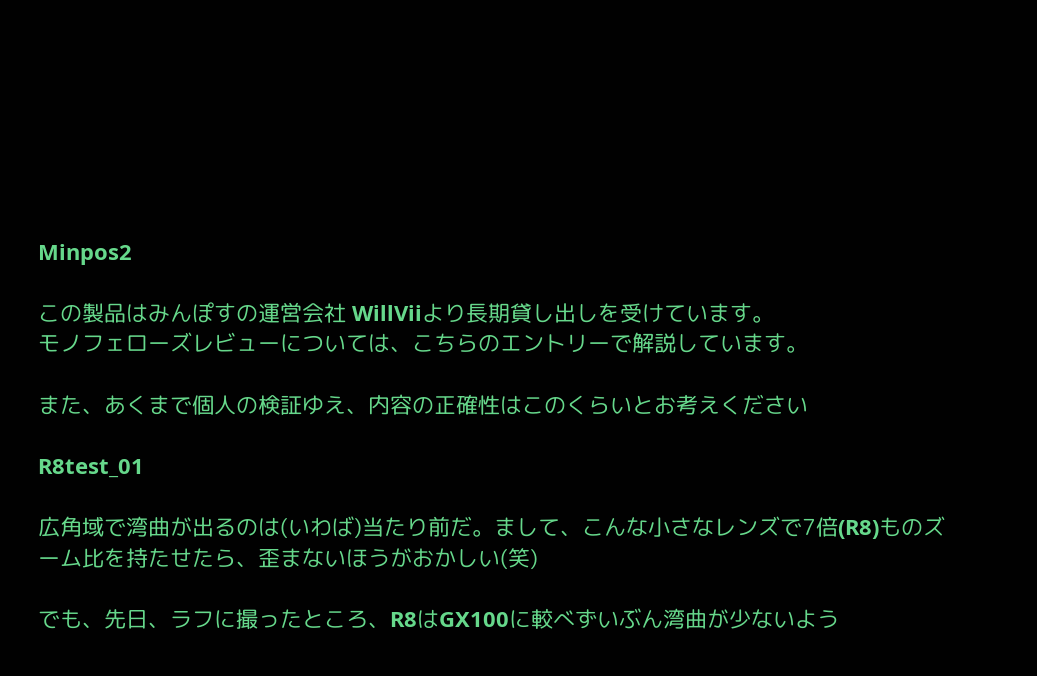Minpos2

この製品はみんぽすの運営会社 WillViiより長期貸し出しを受けています。
モノフェローズレビューについては、こちらのエントリーで解説しています。

また、あくまで個人の検証ゆえ、内容の正確性はこのくらいとお考えください

R8test_01

広角域で湾曲が出るのは(いわば)当たり前だ。まして、こんな小さなレンズで7倍(R8)ものズーム比を持たせたら、歪まないほうがおかしい(笑)

でも、先日、ラフに撮ったところ、R8はGX100に較べずいぶん湾曲が少ないよう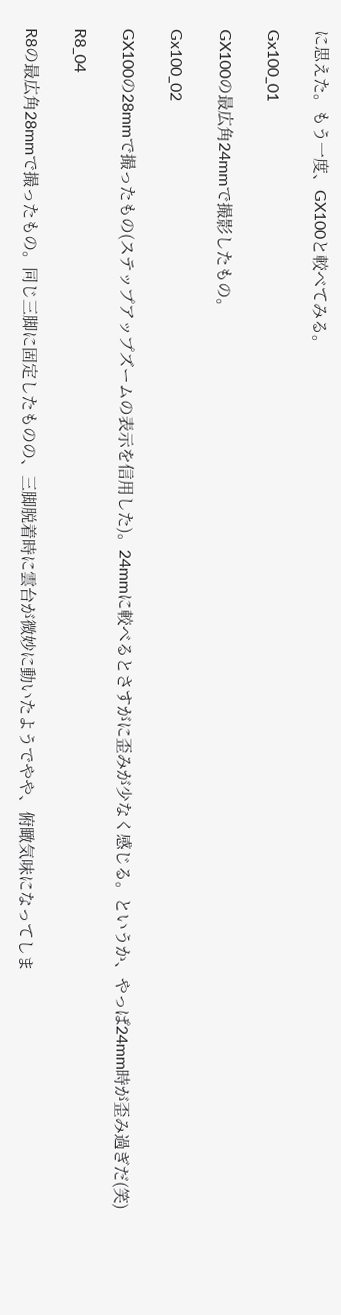に思えた。もう一度、GX100と較べてみる。

Gx100_01

GX100の最広角24mmで撮影したもの。

Gx100_02

GX100の28mmで撮ったもの(ステップアップズームの表示を信用した)。24mmに較べるとさすがに歪みが少なく感じる。というか、やっぱ24mm時が歪み過ぎだ(笑)

R8_04

R8の最広角28mmで撮ったもの。同じ三脚に固定したものの、三脚脱着時に雲台が微妙に動いたようでやや、俯瞰気味になってしま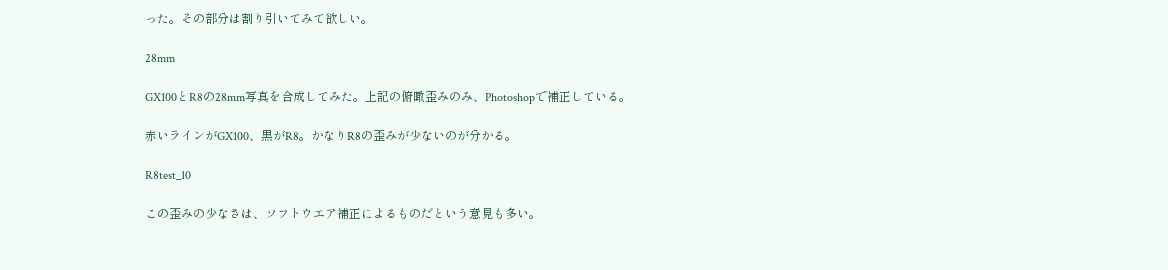った。その部分は割り引いてみて欲しい。

28mm

GX100とR8の28mm写真を合成してみた。上記の俯瞰歪みのみ、Photoshopで補正している。

赤いラインがGX100、黒がR8。かなりR8の歪みが少ないのが分かる。

R8test_10

この歪みの少なさは、ソフトウエア補正によるものだという意見も多い。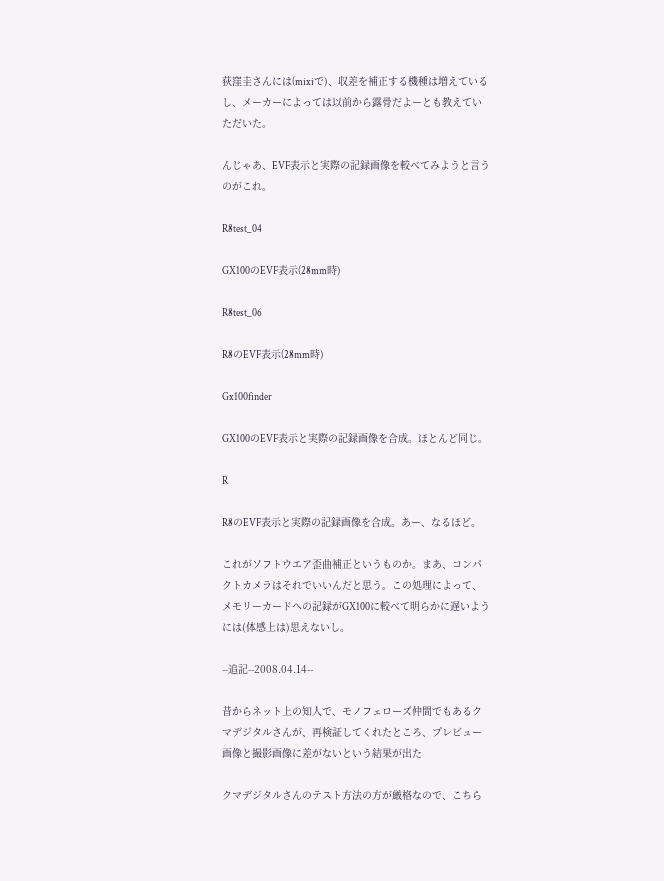荻窪圭さんには(mixiで)、収差を補正する機種は増えているし、メーカーによっては以前から露骨だよーとも教えていただいた。

んじゃあ、EVF表示と実際の記録画像を較べてみようと言うのがこれ。

R8test_04

GX100のEVF表示(28mm時)

R8test_06

R8のEVF表示(28mm時)

Gx100finder

GX100のEVF表示と実際の記録画像を合成。ほとんど同じ。

R

R8のEVF表示と実際の記録画像を合成。あー、なるほど。

これがソフトウエア歪曲補正というものか。まあ、コンパクトカメラはそれでいいんだと思う。この処理によって、メモリーカードへの記録がGX100に較べて明らかに遅いようには(体感上は)思えないし。

--追記--2008.04.14--

昔からネット上の知人で、モノフェローズ仲間でもあるクマデジタルさんが、再検証してくれたところ、プレビュー画像と撮影画像に差がないという結果が出た

クマデジタルさんのテスト方法の方が厳格なので、こちら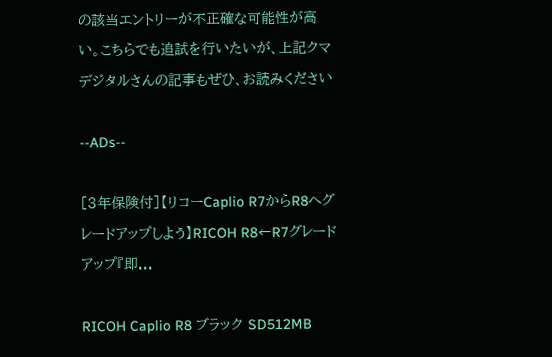の該当エントリーが不正確な可能性が高い。こちらでも追試を行いたいが、上記クマデジタルさんの記事もぜひ、お読みください

--ADs--

[3年保険付]【リコーCaplio R7からR8へグレードアップしよう】RICOH R8←R7グレードアップ『即...

RICOH Caplio R8 ブラック SD512MB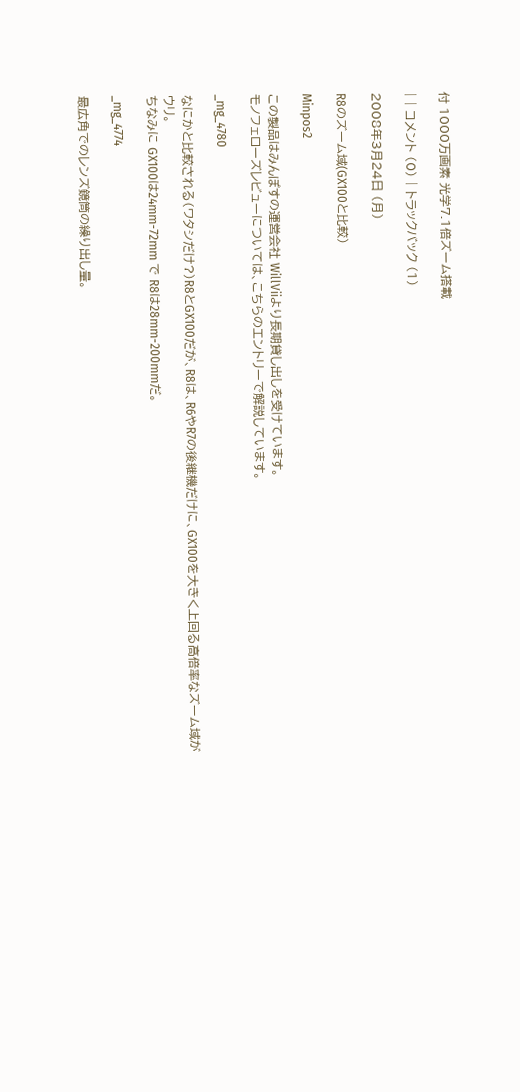付 1000万画素 光学7.1倍ズーム搭載

| | コメント (0) | トラックバック (1)

2008年3月24日 (月)

R8のズーム域(GX100と比較)

Minpos2

この製品はみんぽすの運営会社 WillViiより長期貸し出しを受けています。
モノフェローズレビューについては、こちらのエントリーで解説しています。

_mg_4780

なにかと比較される(ワタシだけ?)R8とGX100だが、R8は、R6やR7の後継機だけに、GX100を大きく上回る高倍率なズーム域がウリ。
ちなみに GX100は24mm-72mm で R8は28mm-200mmだ。

_mg_4774

最広角でのレンズ鏡筒の繰り出し量。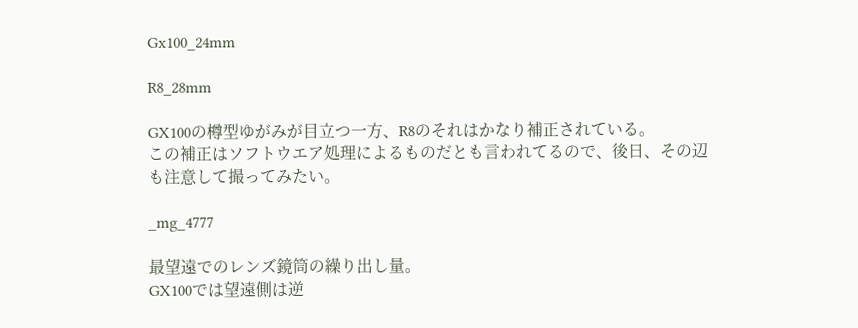Gx100_24mm

R8_28mm

GX100の樽型ゆがみが目立つ一方、R8のそれはかなり補正されている。
この補正はソフトウエア処理によるものだとも言われてるので、後日、その辺も注意して撮ってみたい。

_mg_4777

最望遠でのレンズ鏡筒の繰り出し量。
GX100では望遠側は逆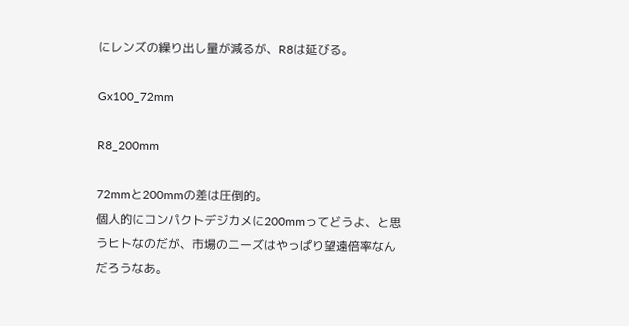にレンズの繰り出し量が減るが、R8は延びる。

Gx100_72mm

R8_200mm

72mmと200mmの差は圧倒的。
個人的にコンパクトデジカメに200mmってどうよ、と思うヒトなのだが、市場のニーズはやっぱり望遠倍率なんだろうなあ。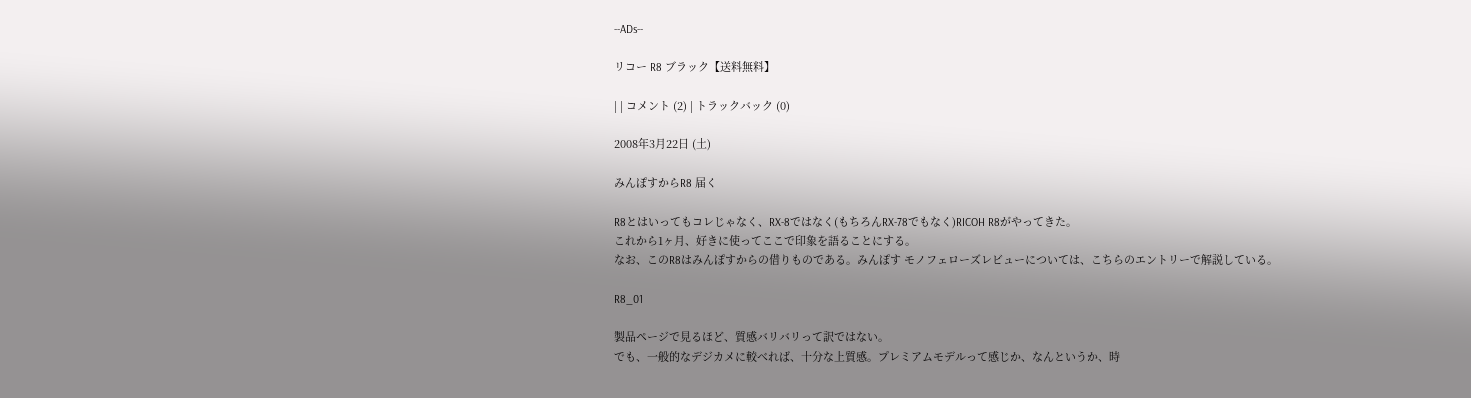--ADs--

リコー R8 ブラック【送料無料】

| | コメント (2) | トラックバック (0)

2008年3月22日 (土)

みんぽすからR8 届く

R8とはいってもコレじゃなく、RX-8ではなく(もちろんRX-78でもなく)RICOH R8がやってきた。
これから1ヶ月、好きに使ってここで印象を語ることにする。
なお、このR8はみんぽすからの借りものである。みんぽす モノフェローズレビューについては、こちらのエントリーで解説している。

R8_01

製品ページで見るほど、質感バリバリって訳ではない。
でも、一般的なデジカメに較べれば、十分な上質感。プレミアムモデルって感じか、なんというか、時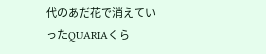代のあだ花で消えていったQUARIAくら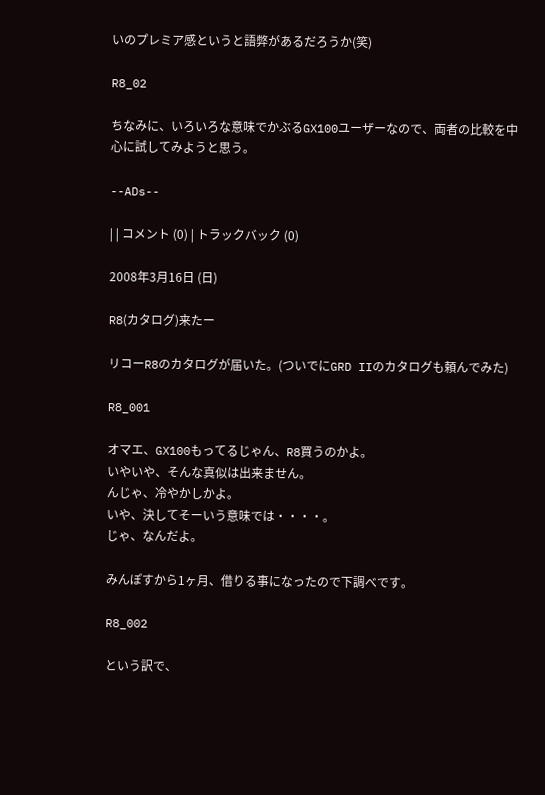いのプレミア感というと語弊があるだろうか(笑)

R8_02

ちなみに、いろいろな意味でかぶるGX100ユーザーなので、両者の比較を中心に試してみようと思う。

--ADs--

| | コメント (0) | トラックバック (0)

2008年3月16日 (日)

R8(カタログ)来たー

リコーR8のカタログが届いた。(ついでにGRD IIのカタログも頼んでみた)

R8_001

オマエ、GX100もってるじゃん、R8買うのかよ。
いやいや、そんな真似は出来ません。
んじゃ、冷やかしかよ。
いや、決してそーいう意味では・・・・。
じゃ、なんだよ。

みんぽすから1ヶ月、借りる事になったので下調べです。

R8_002

という訳で、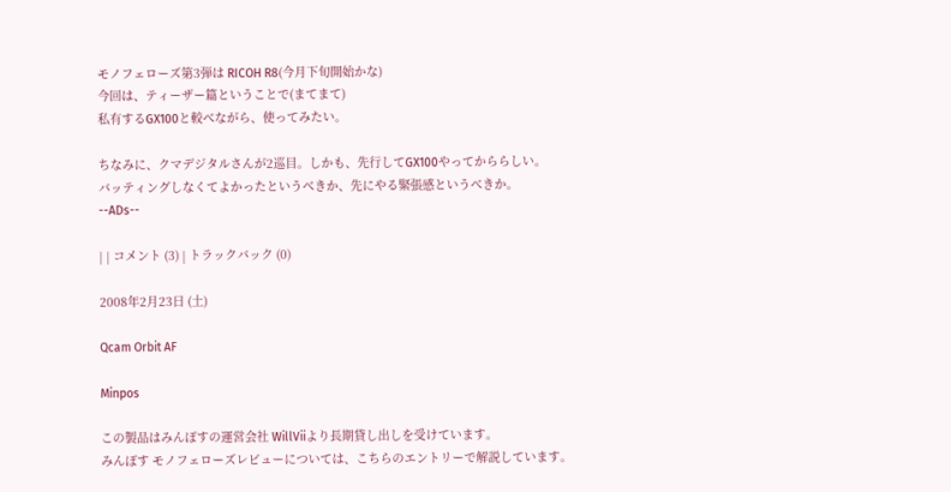モノフェローズ第3弾は RICOH R8(今月下旬開始かな)
今回は、ティーザー篇ということで(まてまて)
私有するGX100と較べながら、使ってみたい。

ちなみに、クマデジタルさんが2巡目。しかも、先行してGX100やってかららしい。
バッティングしなくてよかったというべきか、先にやる緊張感というべきか。
--ADs--

| | コメント (3) | トラックバック (0)

2008年2月23日 (土)

Qcam Orbit AF

Minpos

この製品はみんぽすの運営会社 WillViiより長期貸し出しを受けています。
みんぽす モノフェローズレビューについては、こちらのエントリーで解説しています。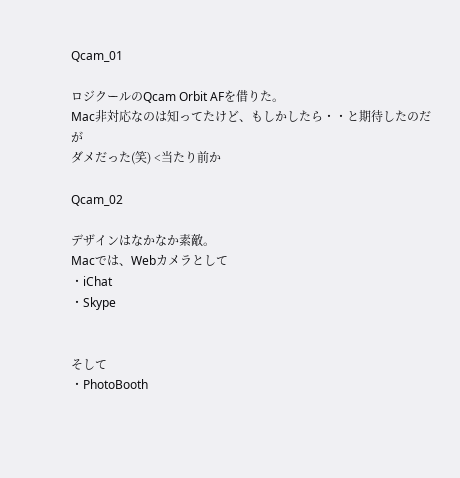Qcam_01

ロジクールのQcam Orbit AFを借りた。
Mac非対応なのは知ってたけど、もしかしたら・・と期待したのだが
ダメだった(笑) <当たり前か

Qcam_02

デザインはなかなか素敵。
Macでは、Webカメラとして
・iChat
・Skype


そして
・PhotoBooth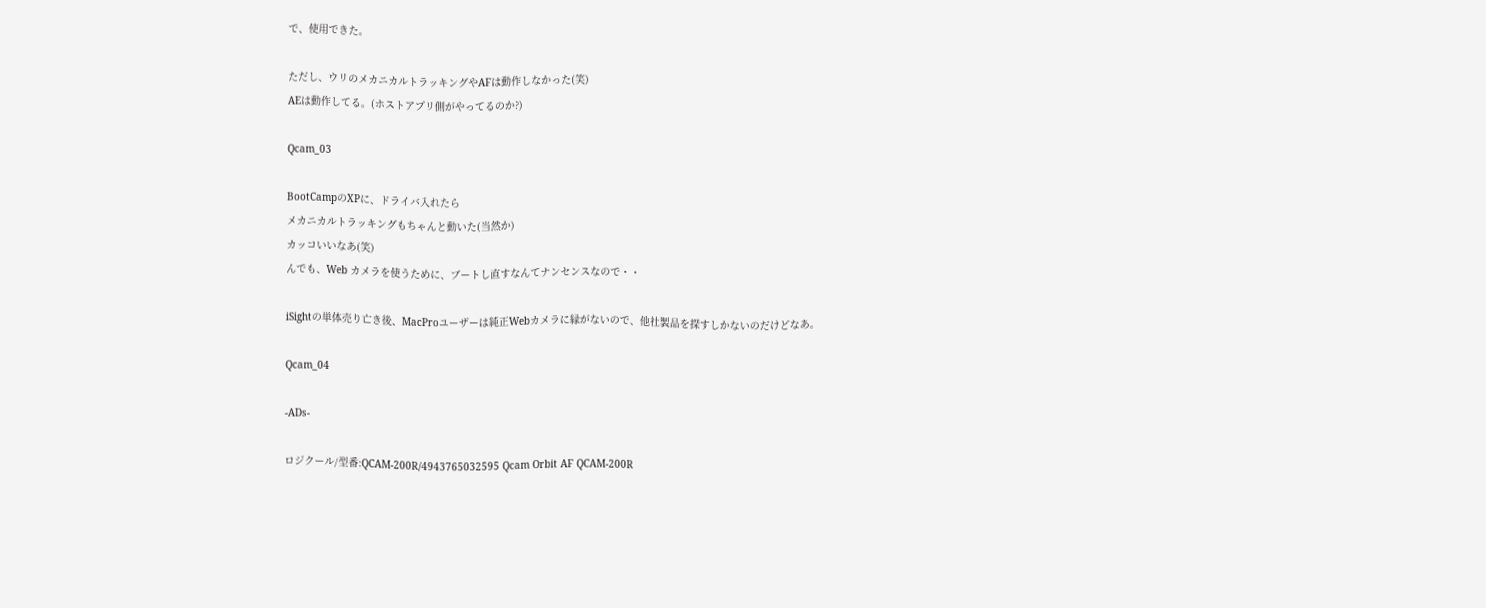で、使用できた。

ただし、ウリのメカニカルトラッキングやAFは動作しなかった(笑)
AEは動作してる。(ホストアプリ側がやってるのか?)

Qcam_03

BootCampのXPに、ドライバ入れたら
メカニカルトラッキングもちゃんと動いた(当然か)
カッコいいなあ(笑)
んでも、Web カメラを使うために、ブートし直すなんてナンセンスなので・・

iSightの単体売り亡き後、MacProユーザーは純正Webカメラに縁がないので、他社製品を探すしかないのだけどなあ。

Qcam_04

-ADs-

ロジクール/型番:QCAM-200R/4943765032595 Qcam Orbit AF QCAM-200R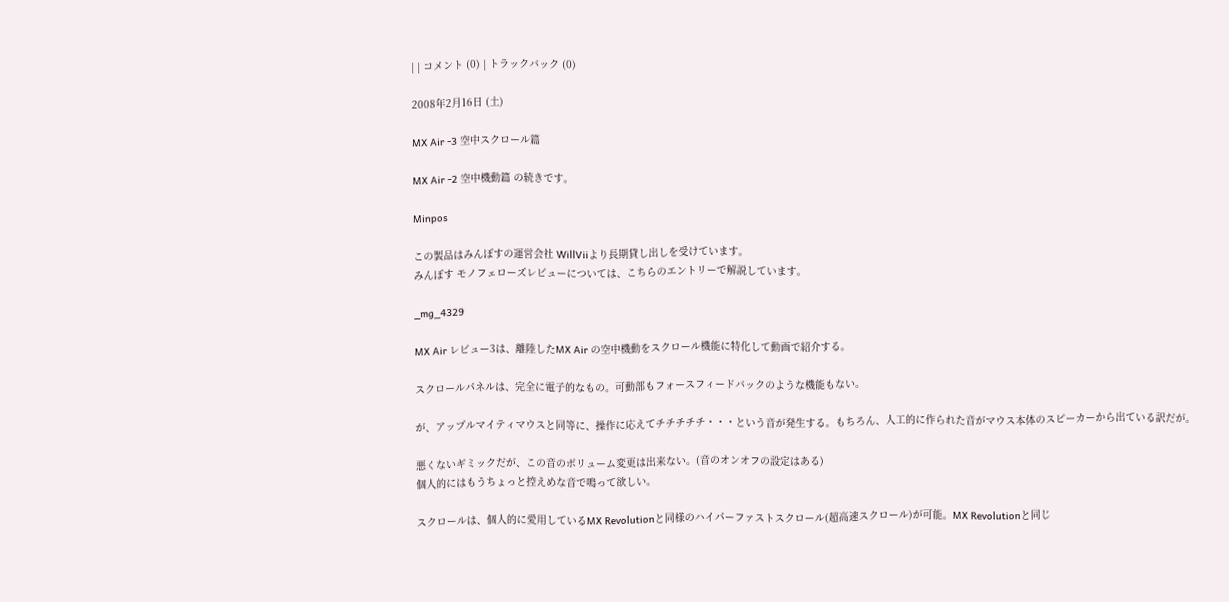| | コメント (0) | トラックバック (0)

2008年2月16日 (土)

MX Air -3 空中スクロール篇

MX Air -2 空中機動篇 の続きです。

Minpos

この製品はみんぽすの運営会社 WillViiより長期貸し出しを受けています。
みんぽす モノフェローズレビューについては、こちらのエントリーで解説しています。

_mg_4329

MX Air レビュー3は、離陸したMX Air の空中機動をスクロール機能に特化して動画で紹介する。

スクロールパネルは、完全に電子的なもの。可動部もフォースフィードバックのような機能もない。

が、アップルマイティマウスと同等に、操作に応えてチチチチチ・・・という音が発生する。もちろん、人工的に作られた音がマウス本体のスピーカーから出ている訳だが。

悪くないギミックだが、この音のボリューム変更は出来ない。(音のオンオフの設定はある)
個人的にはもうちょっと控えめな音で鳴って欲しい。

スクロールは、個人的に愛用しているMX Revolutionと同様のハイパーファストスクロール(超高速スクロール)が可能。MX Revolutionと同じ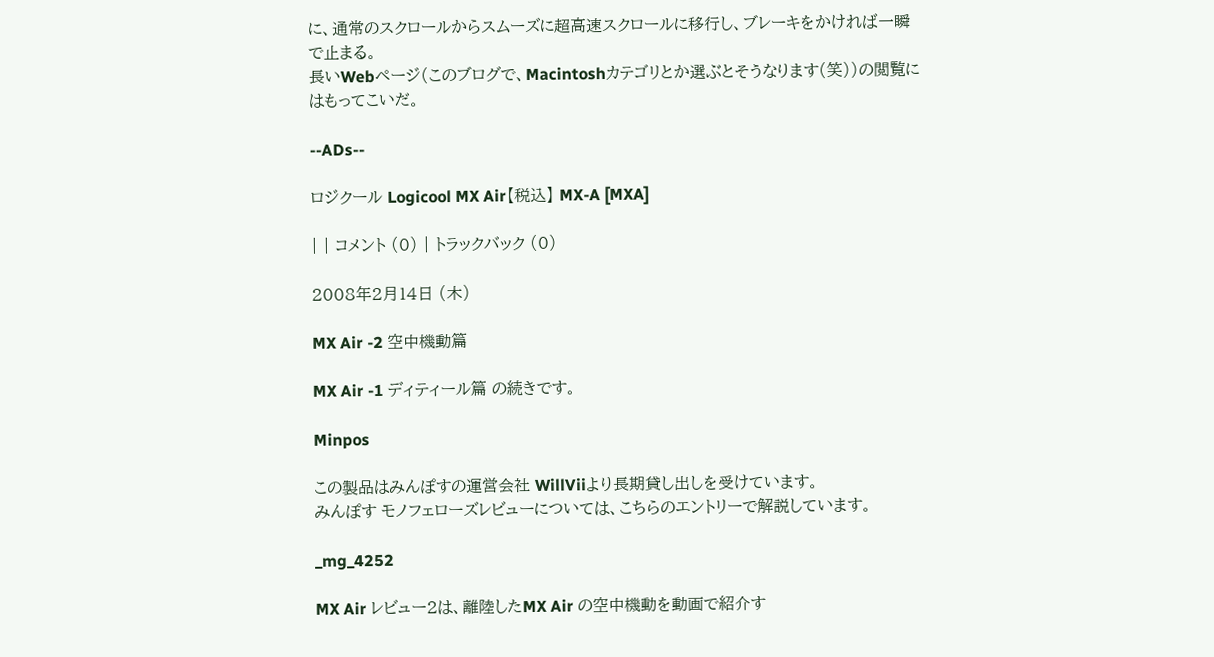に、通常のスクロールからスムーズに超高速スクロールに移行し、ブレーキをかければ一瞬で止まる。
長いWebページ(このブログで、Macintoshカテゴリとか選ぶとそうなります(笑))の閲覧にはもってこいだ。

--ADs--

ロジクール Logicool MX Air【税込】 MX-A [MXA]

| | コメント (0) | トラックバック (0)

2008年2月14日 (木)

MX Air -2 空中機動篇

MX Air -1 ディティール篇 の続きです。

Minpos

この製品はみんぽすの運営会社 WillViiより長期貸し出しを受けています。
みんぽす モノフェローズレビューについては、こちらのエントリーで解説しています。

_mg_4252

MX Air レビュー2は、離陸したMX Air の空中機動を動画で紹介す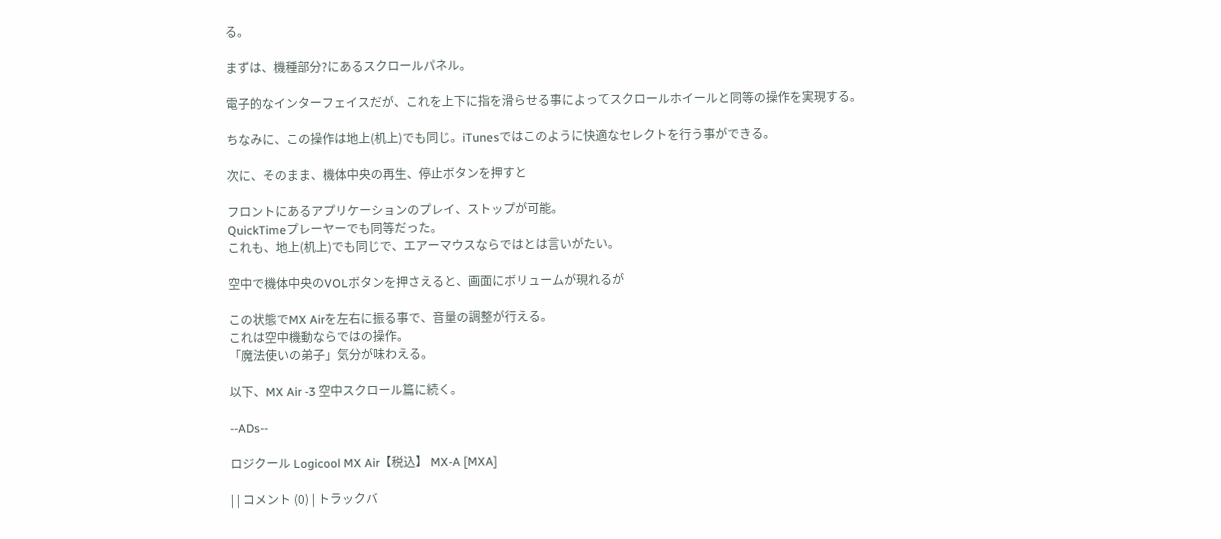る。

まずは、機種部分?にあるスクロールパネル。

電子的なインターフェイスだが、これを上下に指を滑らせる事によってスクロールホイールと同等の操作を実現する。

ちなみに、この操作は地上(机上)でも同じ。iTunesではこのように快適なセレクトを行う事ができる。

次に、そのまま、機体中央の再生、停止ボタンを押すと

フロントにあるアプリケーションのプレイ、ストップが可能。
QuickTimeプレーヤーでも同等だった。
これも、地上(机上)でも同じで、エアーマウスならではとは言いがたい。

空中で機体中央のVOLボタンを押さえると、画面にボリュームが現れるが

この状態でMX Airを左右に振る事で、音量の調整が行える。
これは空中機動ならではの操作。
「魔法使いの弟子」気分が味わえる。

以下、MX Air -3 空中スクロール篇に続く。

--ADs--

ロジクール Logicool MX Air【税込】 MX-A [MXA]

| | コメント (0) | トラックバ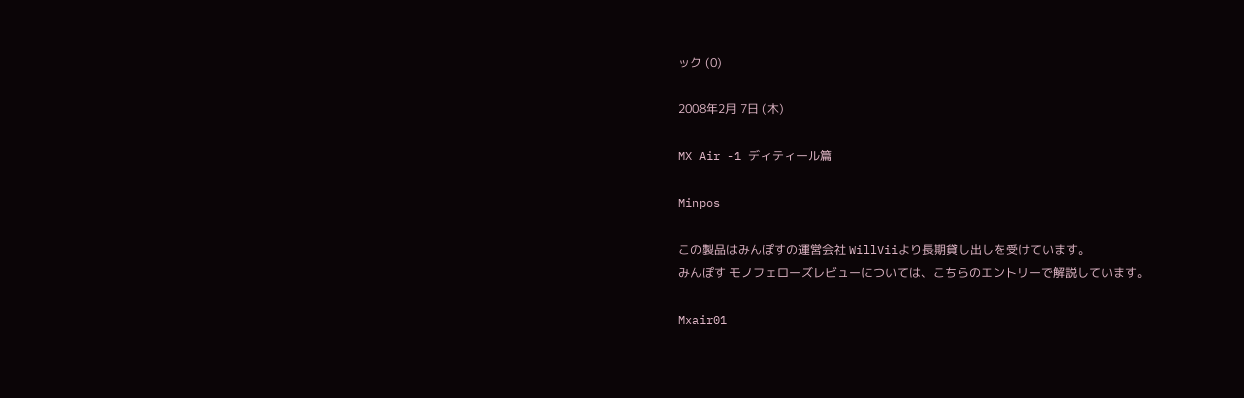ック (0)

2008年2月 7日 (木)

MX Air -1 ディティール篇

Minpos

この製品はみんぽすの運営会社 WillViiより長期貸し出しを受けています。
みんぽす モノフェローズレビューについては、こちらのエントリーで解説しています。

Mxair01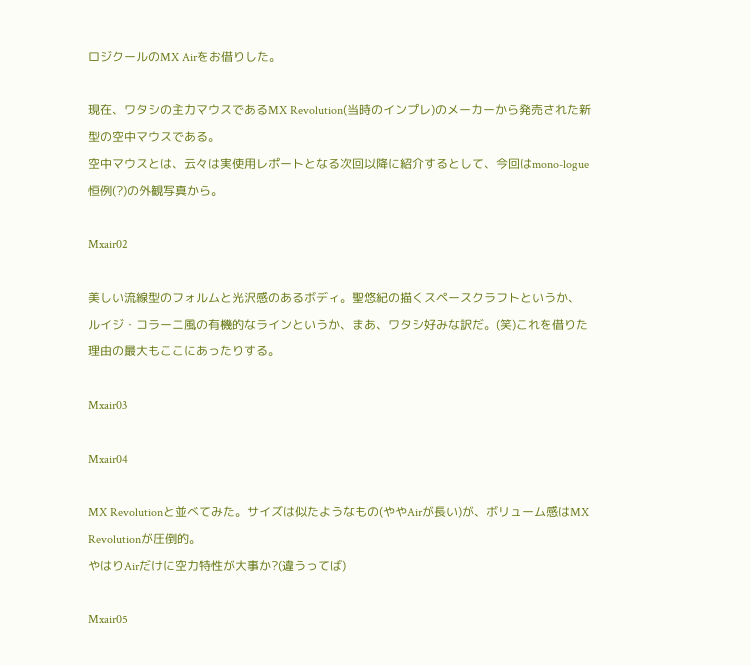ロジクールのMX Airをお借りした。

現在、ワタシの主力マウスであるMX Revolution(当時のインプレ)のメーカーから発売された新型の空中マウスである。
空中マウスとは、云々は実使用レポートとなる次回以降に紹介するとして、今回はmono-logue恒例(?)の外観写真から。

Mxair02

美しい流線型のフォルムと光沢感のあるボディ。聖悠紀の描くスペースクラフトというか、ルイジ・コラーニ風の有機的なラインというか、まあ、ワタシ好みな訳だ。(笑)これを借りた理由の最大もここにあったりする。

Mxair03

Mxair04

MX Revolutionと並べてみた。サイズは似たようなもの(ややAirが長い)が、ボリューム感はMX Revolutionが圧倒的。
やはりAirだけに空力特性が大事か?(違うってば)

Mxair05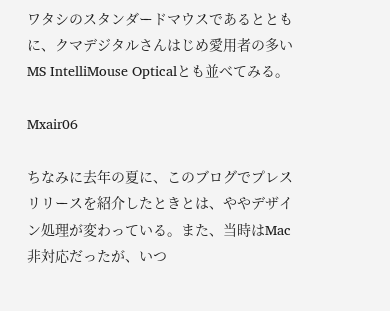ワタシのスタンダードマウスであるとともに、クマデジタルさんはじめ愛用者の多いMS IntelliMouse Opticalとも並べてみる。

Mxair06

ちなみに去年の夏に、このブログでプレスリリースを紹介したときとは、ややデザイン処理が変わっている。また、当時はMac非対応だったが、いつ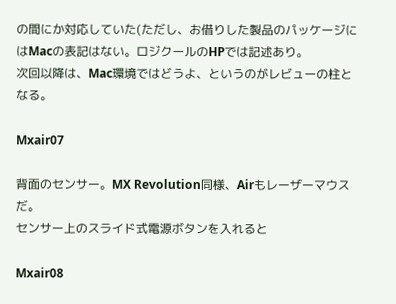の間にか対応していた(ただし、お借りした製品のパッケージにはMacの表記はない。ロジクールのHPでは記述あり。
次回以降は、Mac環境ではどうよ、というのがレビューの柱となる。

Mxair07

背面のセンサー。MX Revolution同様、Airもレーザーマウスだ。
センサー上のスライド式電源ボタンを入れると

Mxair08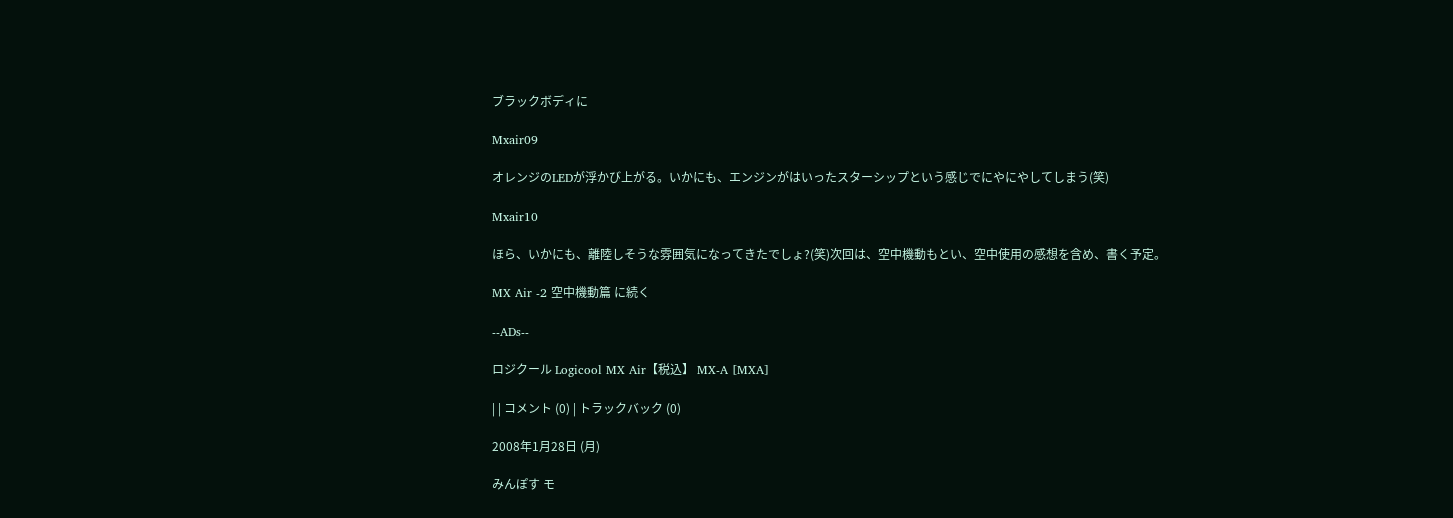ブラックボディに

Mxair09

オレンジのLEDが浮かび上がる。いかにも、エンジンがはいったスターシップという感じでにやにやしてしまう(笑)

Mxair10

ほら、いかにも、離陸しそうな雰囲気になってきたでしょ?(笑)次回は、空中機動もとい、空中使用の感想を含め、書く予定。

MX Air -2 空中機動篇 に続く

--ADs--

ロジクール Logicool MX Air【税込】 MX-A [MXA]

| | コメント (0) | トラックバック (0)

2008年1月28日 (月)

みんぽす モ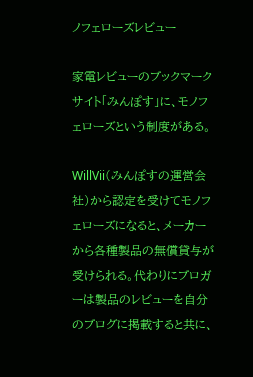ノフェローズレビュー

家電レビューのブックマークサイト「みんぽす」に、モノフェローズという制度がある。

WillVii(みんぽすの運営会社)から認定を受けてモノフェローズになると、メーカーから各種製品の無償貸与が受けられる。代わりにブロガーは製品のレビューを自分のブログに掲載すると共に、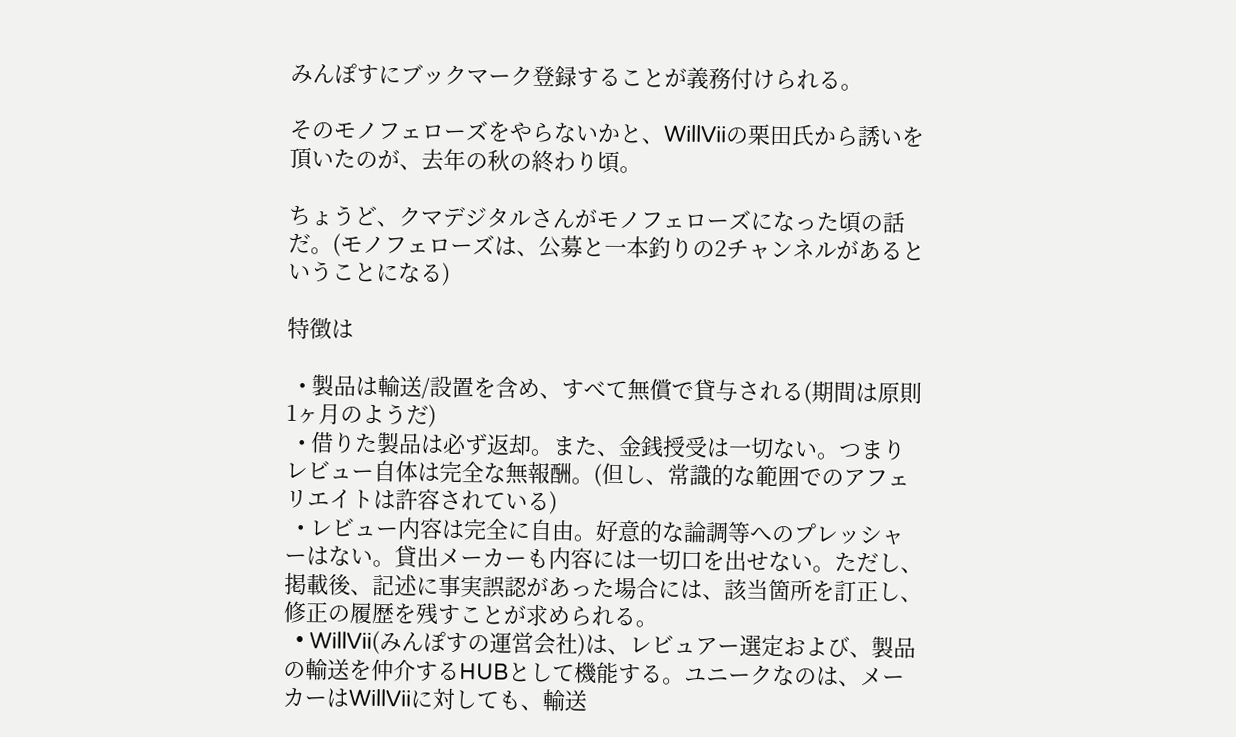みんぽすにブックマーク登録することが義務付けられる。

そのモノフェローズをやらないかと、WillViiの栗田氏から誘いを頂いたのが、去年の秋の終わり頃。

ちょうど、クマデジタルさんがモノフェローズになった頃の話だ。(モノフェローズは、公募と一本釣りの2チャンネルがあるということになる)

特徴は

  • 製品は輸送/設置を含め、すべて無償で貸与される(期間は原則1ヶ月のようだ)
  • 借りた製品は必ず返却。また、金銭授受は一切ない。つまりレビュー自体は完全な無報酬。(但し、常識的な範囲でのアフェリエイトは許容されている)
  • レビュー内容は完全に自由。好意的な論調等へのプレッシャーはない。貸出メーカーも内容には一切口を出せない。ただし、掲載後、記述に事実誤認があった場合には、該当箇所を訂正し、修正の履歴を残すことが求められる。
  • WillVii(みんぽすの運営会社)は、レビュアー選定および、製品の輸送を仲介するHUBとして機能する。ユニークなのは、メーカーはWillViiに対しても、輸送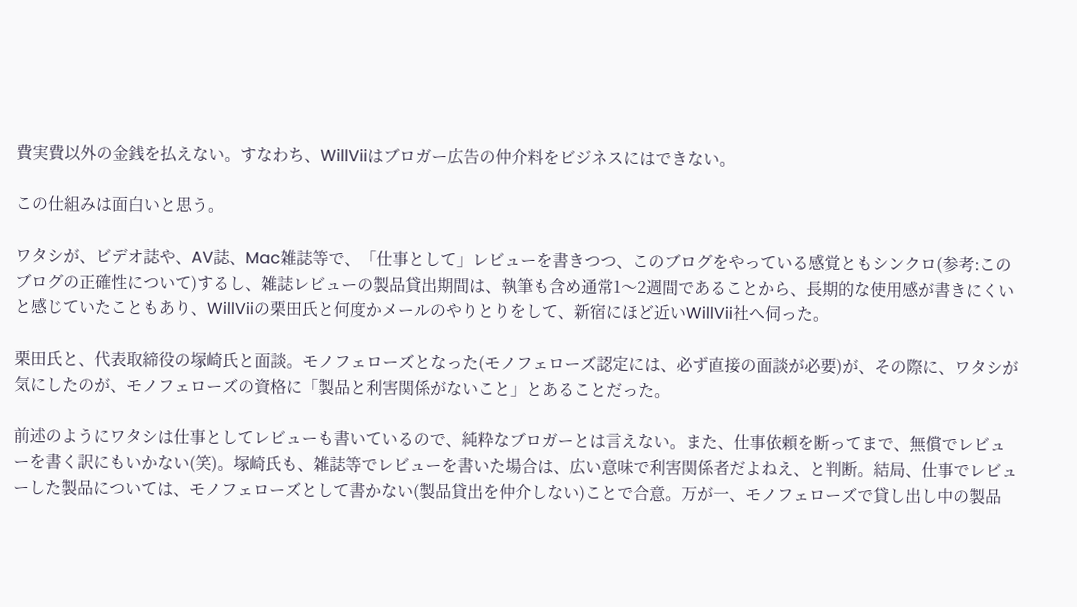費実費以外の金銭を払えない。すなわち、WillViiはブロガー広告の仲介料をビジネスにはできない。

この仕組みは面白いと思う。

ワタシが、ビデオ誌や、AV誌、Mac雑誌等で、「仕事として」レビューを書きつつ、このブログをやっている感覚ともシンクロ(参考:このブログの正確性について)するし、雑誌レビューの製品貸出期間は、執筆も含め通常1〜2週間であることから、長期的な使用感が書きにくいと感じていたこともあり、WillViiの栗田氏と何度かメールのやりとりをして、新宿にほど近いWillVii社へ伺った。

栗田氏と、代表取締役の塚崎氏と面談。モノフェローズとなった(モノフェローズ認定には、必ず直接の面談が必要)が、その際に、ワタシが気にしたのが、モノフェローズの資格に「製品と利害関係がないこと」とあることだった。

前述のようにワタシは仕事としてレビューも書いているので、純粋なブロガーとは言えない。また、仕事依頼を断ってまで、無償でレビューを書く訳にもいかない(笑)。塚崎氏も、雑誌等でレビューを書いた場合は、広い意味で利害関係者だよねえ、と判断。結局、仕事でレビューした製品については、モノフェローズとして書かない(製品貸出を仲介しない)ことで合意。万が一、モノフェローズで貸し出し中の製品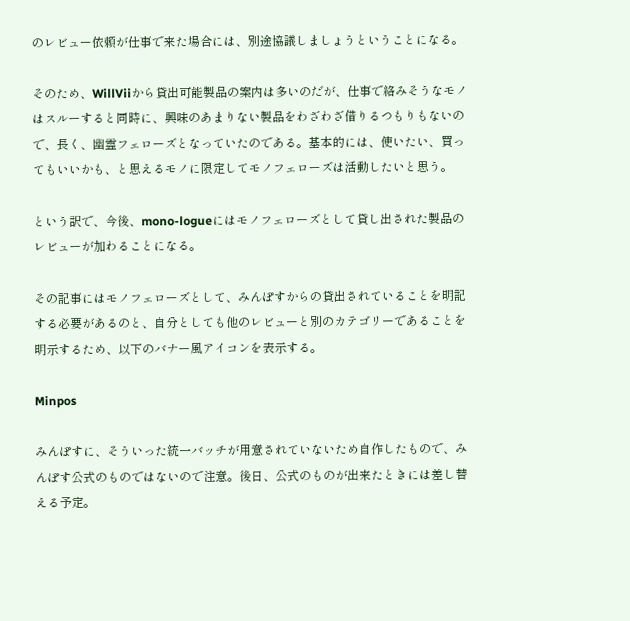のレビュー依頼が仕事で来た場合には、別途協議しましょうということになる。

そのため、WillViiから貸出可能製品の案内は多いのだが、仕事で絡みそうなモノはスルーすると同時に、興味のあまりない製品をわざわざ借りるつもりもないので、長く、幽霊フェローズとなっていたのである。基本的には、使いたい、買ってもいいかも、と思えるモノに限定してモノフェローズは活動したいと思う。

という訳で、今後、mono-logueにはモノフェローズとして貸し出された製品のレビューが加わることになる。

その記事にはモノフェローズとして、みんぽすからの貸出されていることを明記する必要があるのと、自分としても他のレビューと別のカテゴリーであることを明示するため、以下のバナー風アイコンを表示する。

Minpos

みんぽすに、そういった統一バッチが用意されていないため自作したもので、みんぽす公式のものではないので注意。後日、公式のものが出来たときには差し替える予定。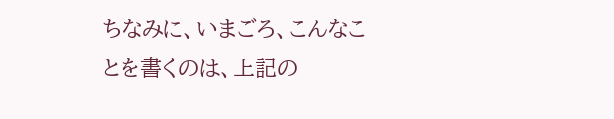ちなみに、いまごろ、こんなことを書くのは、上記の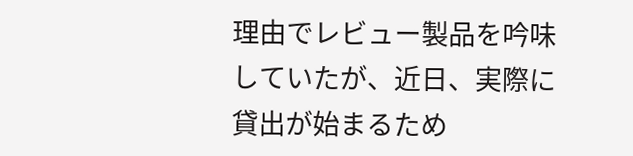理由でレビュー製品を吟味していたが、近日、実際に貸出が始まるため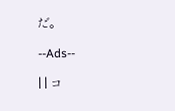だ。

--Ads--

| | コ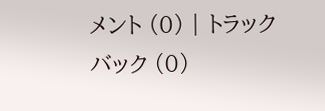メント (0) | トラックバック (0)